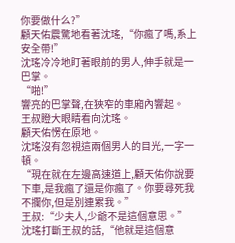你要做什么?”
顧天佑震驚地看著沈瑤,“你瘋了嗎,系上安全帶!”
沈瑤冷冷地盯著眼前的男人,伸手就是一巴掌。
“啪!”
響亮的巴掌聲,在狹窄的車廂內響起。
王叔瞪大眼睛看向沈瑤。
顧天佑愣在原地。
沈瑤沒有忽視這兩個男人的目光,一字一頓。
“現在就在左邊高速道上,顧天佑你說要下車,是我瘋了還是你瘋了。你要尋死我不攔你,但是別連累我。”
王叔:“少夫人,少爺不是這個意思。”
沈瑤打斷王叔的話,“他就是這個意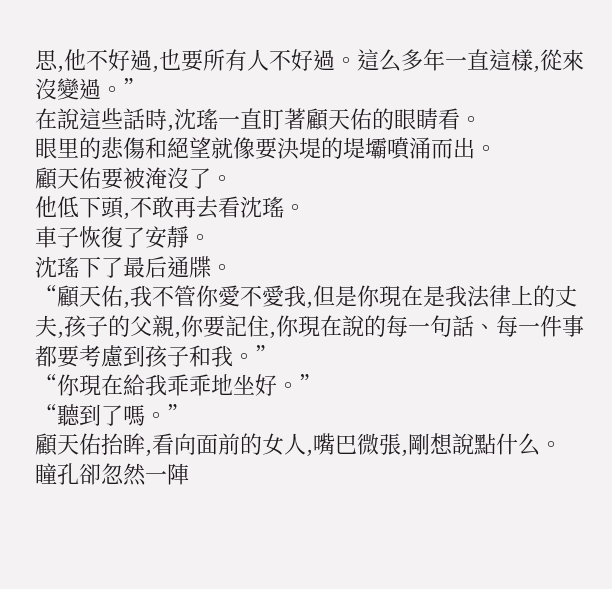思,他不好過,也要所有人不好過。這么多年一直這樣,從來沒變過。”
在說這些話時,沈瑤一直盯著顧天佑的眼睛看。
眼里的悲傷和絕望就像要決堤的堤壩噴涌而出。
顧天佑要被淹沒了。
他低下頭,不敢再去看沈瑤。
車子恢復了安靜。
沈瑤下了最后通牒。
“顧天佑,我不管你愛不愛我,但是你現在是我法律上的丈夫,孩子的父親,你要記住,你現在說的每一句話、每一件事都要考慮到孩子和我。”
“你現在給我乖乖地坐好。”
“聽到了嗎。”
顧天佑抬眸,看向面前的女人,嘴巴微張,剛想說點什么。
瞳孔卻忽然一陣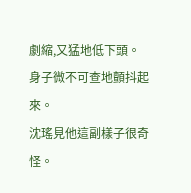劇縮,又猛地低下頭。
身子微不可查地顫抖起來。
沈瑤見他這副樣子很奇怪。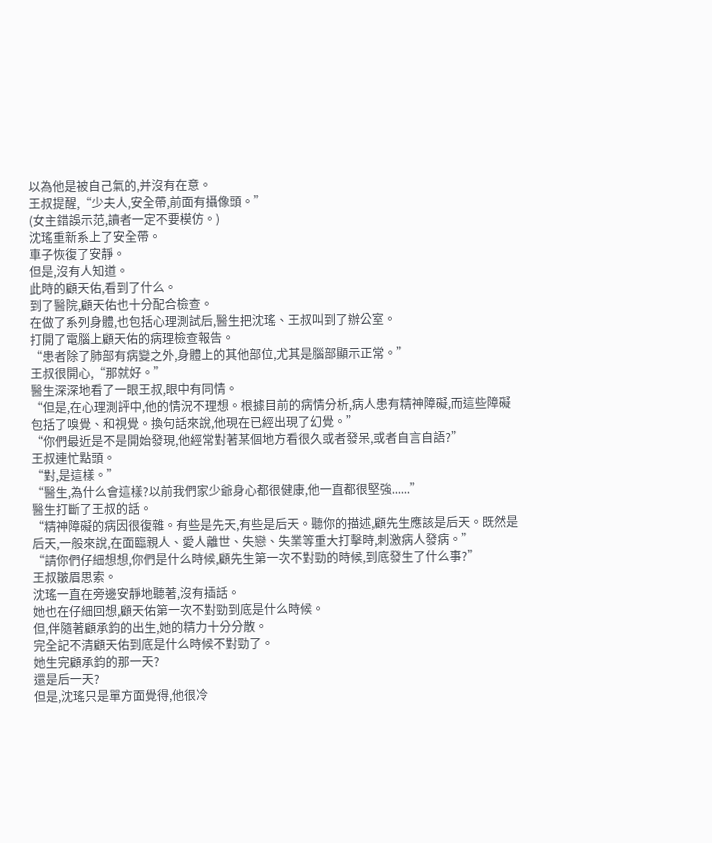以為他是被自己氣的,并沒有在意。
王叔提醒,“少夫人,安全帶,前面有攝像頭。”
(女主錯誤示范,讀者一定不要模仿。)
沈瑤重新系上了安全帶。
車子恢復了安靜。
但是,沒有人知道。
此時的顧天佑,看到了什么。
到了醫院,顧天佑也十分配合檢查。
在做了系列身體,也包括心理測試后,醫生把沈瑤、王叔叫到了辦公室。
打開了電腦上顧天佑的病理檢查報告。
“患者除了肺部有病變之外,身體上的其他部位,尤其是腦部顯示正常。”
王叔很開心,“那就好。”
醫生深深地看了一眼王叔,眼中有同情。
“但是,在心理測評中,他的情況不理想。根據目前的病情分析,病人患有精神障礙,而這些障礙包括了嗅覺、和視覺。換句話來說,他現在已經出現了幻覺。”
“你們最近是不是開始發現,他經常對著某個地方看很久或者發呆,或者自言自語?”
王叔連忙點頭。
“對,是這樣。”
“醫生,為什么會這樣?以前我們家少爺身心都很健康,他一直都很堅強......”
醫生打斷了王叔的話。
“精神障礙的病因很復雜。有些是先天,有些是后天。聽你的描述,顧先生應該是后天。既然是后天,一般來說,在面臨親人、愛人離世、失戀、失業等重大打擊時,刺激病人發病。”
“請你們仔細想想,你們是什么時候,顧先生第一次不對勁的時候,到底發生了什么事?”
王叔皺眉思索。
沈瑤一直在旁邊安靜地聽著,沒有插話。
她也在仔細回想,顧天佑第一次不對勁到底是什么時候。
但,伴隨著顧承鈞的出生,她的精力十分分散。
完全記不清顧天佑到底是什么時候不對勁了。
她生完顧承鈞的那一天?
還是后一天?
但是,沈瑤只是單方面覺得,他很冷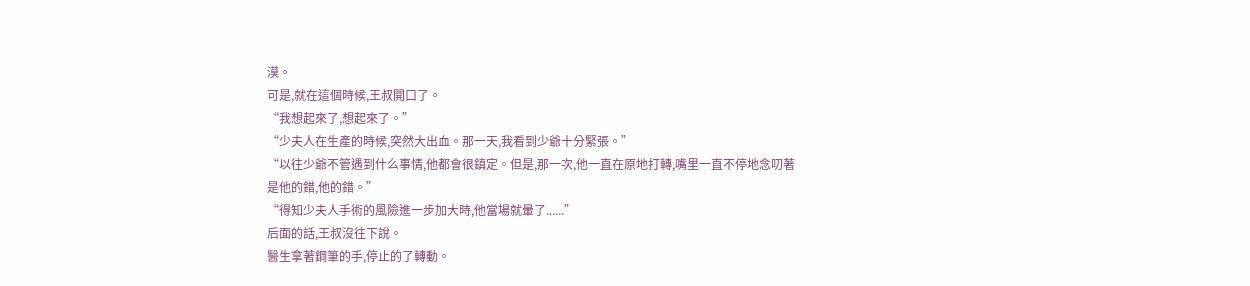漠。
可是,就在這個時候,王叔開口了。
“我想起來了,想起來了。”
“少夫人在生產的時候,突然大出血。那一天,我看到少爺十分緊張。”
“以往少爺不管遇到什么事情,他都會很鎮定。但是,那一次,他一直在原地打轉,嘴里一直不停地念叨著是他的錯,他的錯。”
“得知少夫人手術的風險進一步加大時,他當場就暈了......”
后面的話,王叔沒往下說。
醫生拿著鋼筆的手,停止的了轉動。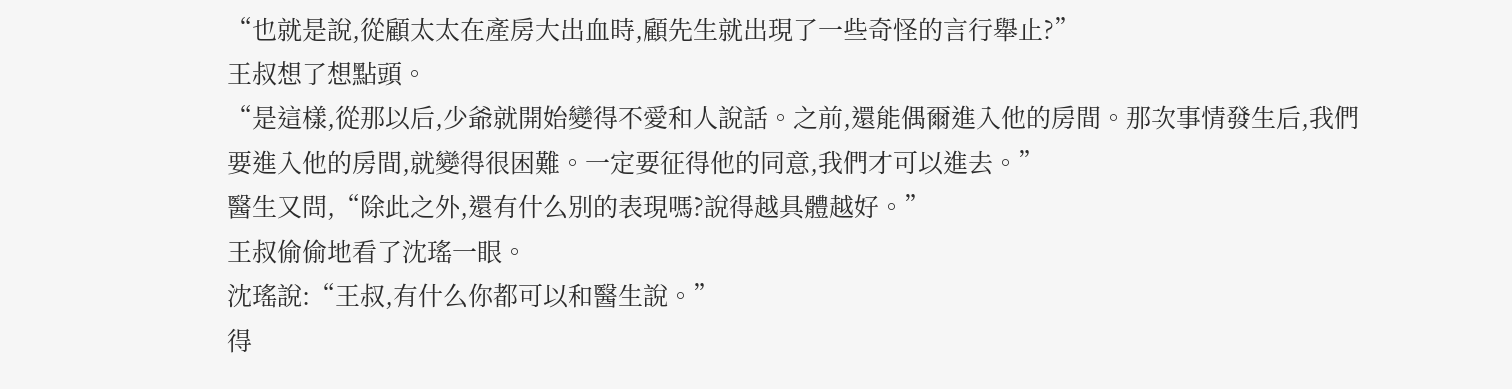“也就是說,從顧太太在產房大出血時,顧先生就出現了一些奇怪的言行舉止?”
王叔想了想點頭。
“是這樣,從那以后,少爺就開始變得不愛和人說話。之前,還能偶爾進入他的房間。那次事情發生后,我們要進入他的房間,就變得很困難。一定要征得他的同意,我們才可以進去。”
醫生又問,“除此之外,還有什么別的表現嗎?說得越具體越好。”
王叔偷偷地看了沈瑤一眼。
沈瑤說:“王叔,有什么你都可以和醫生說。”
得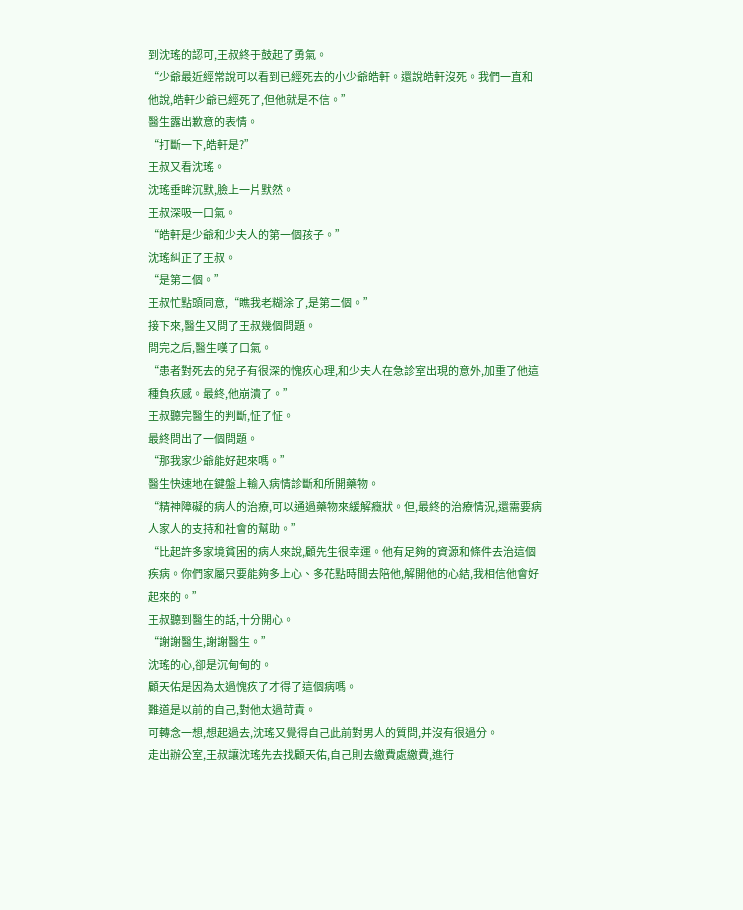到沈瑤的認可,王叔終于鼓起了勇氣。
“少爺最近經常說可以看到已經死去的小少爺皓軒。還說皓軒沒死。我們一直和他說,皓軒少爺已經死了,但他就是不信。”
醫生露出歉意的表情。
“打斷一下,皓軒是?”
王叔又看沈瑤。
沈瑤垂眸沉默,臉上一片默然。
王叔深吸一口氣。
“皓軒是少爺和少夫人的第一個孩子。”
沈瑤糾正了王叔。
“是第二個。”
王叔忙點頭同意,“瞧我老糊涂了,是第二個。”
接下來,醫生又問了王叔幾個問題。
問完之后,醫生嘆了口氣。
“患者對死去的兒子有很深的愧疚心理,和少夫人在急診室出現的意外,加重了他這種負疚感。最終,他崩潰了。”
王叔聽完醫生的判斷,怔了怔。
最終問出了一個問題。
“那我家少爺能好起來嗎。”
醫生快速地在鍵盤上輸入病情診斷和所開藥物。
“精神障礙的病人的治療,可以通過藥物來緩解癥狀。但,最終的治療情況,還需要病人家人的支持和社會的幫助。”
“比起許多家境貧困的病人來說,顧先生很幸運。他有足夠的資源和條件去治這個疾病。你們家屬只要能夠多上心、多花點時間去陪他,解開他的心結,我相信他會好起來的。”
王叔聽到醫生的話,十分開心。
“謝謝醫生,謝謝醫生。”
沈瑤的心,卻是沉甸甸的。
顧天佑是因為太過愧疚了才得了這個病嗎。
難道是以前的自己,對他太過苛責。
可轉念一想,想起過去,沈瑤又覺得自己此前對男人的質問,并沒有很過分。
走出辦公室,王叔讓沈瑤先去找顧天佑,自己則去繳費處繳費,進行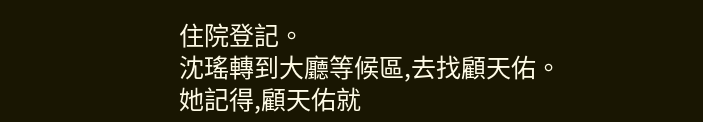住院登記。
沈瑤轉到大廳等候區,去找顧天佑。
她記得,顧天佑就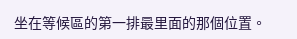坐在等候區的第一排最里面的那個位置。